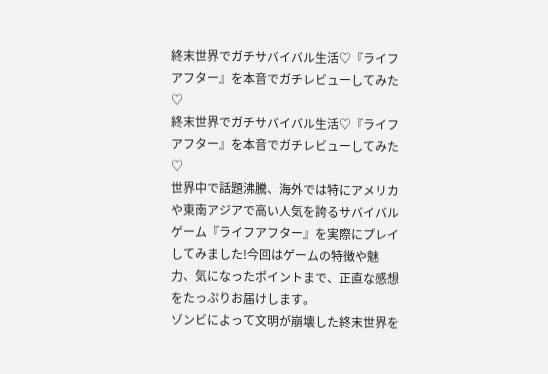終末世界でガチサバイバル生活♡『ライフアフター』を本音でガチレビューしてみた♡
終末世界でガチサバイバル生活♡『ライフアフター』を本音でガチレビューしてみた♡
世界中で話題沸騰、海外では特にアメリカや東南アジアで高い人気を誇るサバイバルゲーム『ライフアフター』を実際にプレイしてみました!今回はゲームの特徴や魅力、気になったポイントまで、正直な感想をたっぷりお届けします。
ゾンビによって文明が崩壊した終末世界を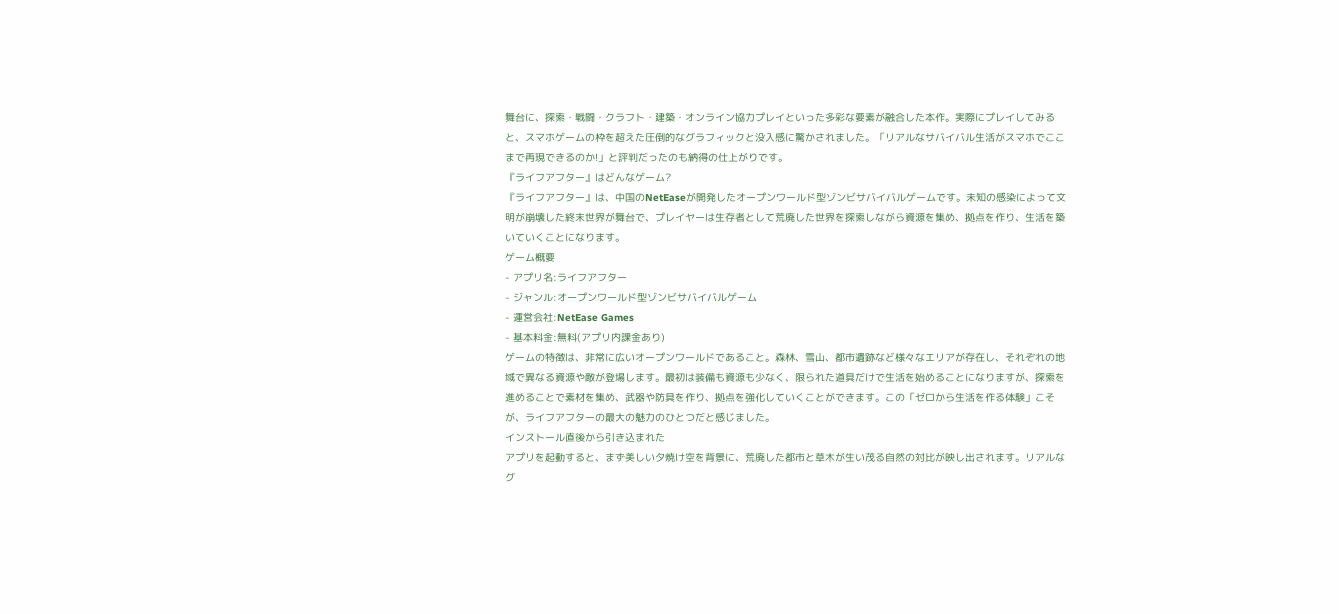舞台に、探索・戦闘・クラフト・建築・オンライン協力プレイといった多彩な要素が融合した本作。実際にプレイしてみると、スマホゲームの枠を超えた圧倒的なグラフィックと没入感に驚かされました。「リアルなサバイバル生活がスマホでここまで再現できるのか!」と評判だったのも納得の仕上がりです。
『ライフアフター』はどんなゲーム?
『ライフアフター』は、中国のNetEaseが開発したオープンワールド型ゾンビサバイバルゲームです。未知の感染によって文明が崩壊した終末世界が舞台で、プレイヤーは生存者として荒廃した世界を探索しながら資源を集め、拠点を作り、生活を築いていくことになります。
ゲーム概要
- アプリ名:ライフアフター
- ジャンル:オープンワールド型ゾンビサバイバルゲーム
- 運営会社:NetEase Games
- 基本料金:無料(アプリ内課金あり)
ゲームの特徴は、非常に広いオープンワールドであること。森林、雪山、都市遺跡など様々なエリアが存在し、それぞれの地域で異なる資源や敵が登場します。最初は装備も資源も少なく、限られた道具だけで生活を始めることになりますが、探索を進めることで素材を集め、武器や防具を作り、拠点を強化していくことができます。この「ゼロから生活を作る体験」こそが、ライフアフターの最大の魅力のひとつだと感じました。
インストール直後から引き込まれた
アプリを起動すると、まず美しい夕焼け空を背景に、荒廃した都市と草木が生い茂る自然の対比が映し出されます。リアルなグ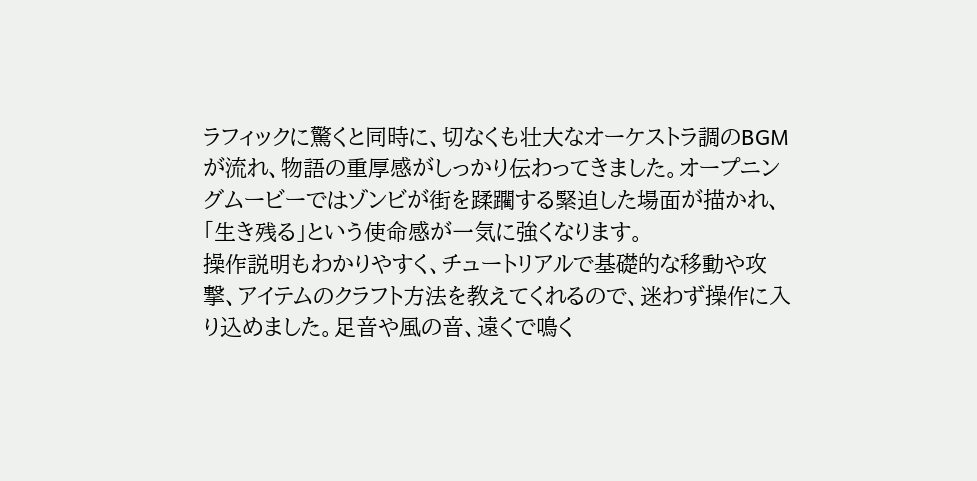ラフィックに驚くと同時に、切なくも壮大なオーケストラ調のBGMが流れ、物語の重厚感がしっかり伝わってきました。オープニングムービーではゾンビが街を蹂躙する緊迫した場面が描かれ、「生き残る」という使命感が一気に強くなります。
操作説明もわかりやすく、チュートリアルで基礎的な移動や攻撃、アイテムのクラフト方法を教えてくれるので、迷わず操作に入り込めました。足音や風の音、遠くで鳴く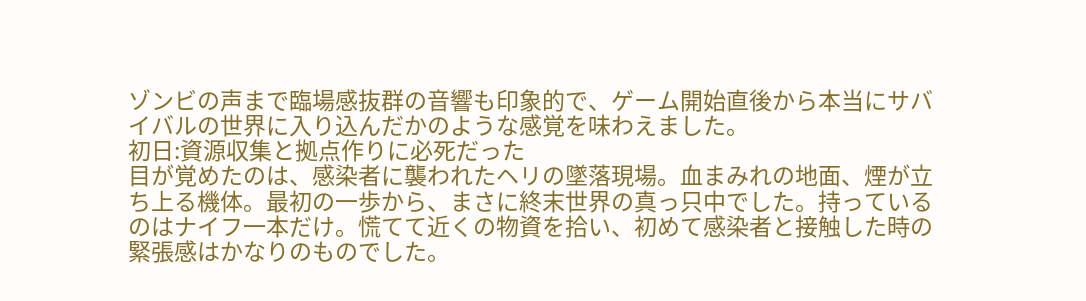ゾンビの声まで臨場感抜群の音響も印象的で、ゲーム開始直後から本当にサバイバルの世界に入り込んだかのような感覚を味わえました。
初日:資源収集と拠点作りに必死だった
目が覚めたのは、感染者に襲われたヘリの墜落現場。血まみれの地面、煙が立ち上る機体。最初の一歩から、まさに終末世界の真っ只中でした。持っているのはナイフ一本だけ。慌てて近くの物資を拾い、初めて感染者と接触した時の緊張感はかなりのものでした。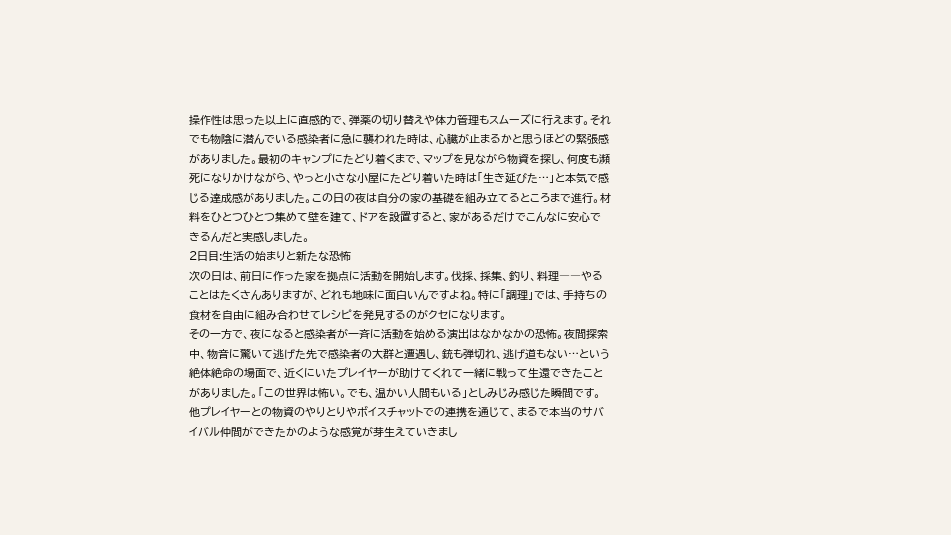操作性は思った以上に直感的で、弾薬の切り替えや体力管理もスムーズに行えます。それでも物陰に潜んでいる感染者に急に襲われた時は、心臓が止まるかと思うほどの緊張感がありました。最初のキャンプにたどり着くまで、マップを見ながら物資を探し、何度も瀕死になりかけながら、やっと小さな小屋にたどり着いた時は「生き延びた…」と本気で感じる達成感がありました。この日の夜は自分の家の基礎を組み立てるところまで進行。材料をひとつひとつ集めて壁を建て、ドアを設置すると、家があるだけでこんなに安心できるんだと実感しました。
2日目:生活の始まりと新たな恐怖
次の日は、前日に作った家を拠点に活動を開始します。伐採、採集、釣り、料理――やることはたくさんありますが、どれも地味に面白いんですよね。特に「調理」では、手持ちの食材を自由に組み合わせてレシピを発見するのがクセになります。
その一方で、夜になると感染者が一斉に活動を始める演出はなかなかの恐怖。夜間探索中、物音に驚いて逃げた先で感染者の大群と遭遇し、銃も弾切れ、逃げ道もない…という絶体絶命の場面で、近くにいたプレイヤーが助けてくれて一緒に戦って生還できたことがありました。「この世界は怖い。でも、温かい人間もいる」としみじみ感じた瞬間です。他プレイヤーとの物資のやりとりやボイスチャットでの連携を通じて、まるで本当のサバイバル仲間ができたかのような感覚が芽生えていきまし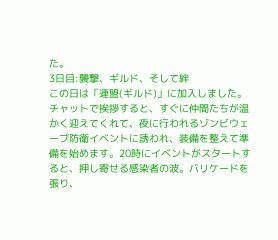た。
3日目:襲撃、ギルド、そして絆
この日は「連盟(ギルド)」に加入しました。チャットで挨拶すると、すぐに仲間たちが温かく迎えてくれて、夜に行われるゾンビウェーブ防衛イベントに誘われ、装備を整えて準備を始めます。20時にイベントがスタートすると、押し寄せる感染者の波。バリケードを張り、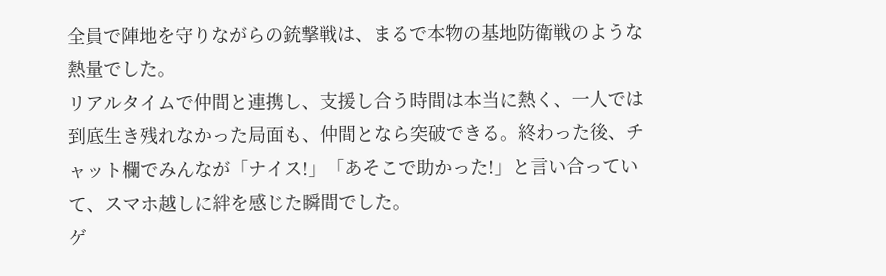全員で陣地を守りながらの銃撃戦は、まるで本物の基地防衛戦のような熱量でした。
リアルタイムで仲間と連携し、支援し合う時間は本当に熱く、一人では到底生き残れなかった局面も、仲間となら突破できる。終わった後、チャット欄でみんなが「ナイス!」「あそこで助かった!」と言い合っていて、スマホ越しに絆を感じた瞬間でした。
ゲ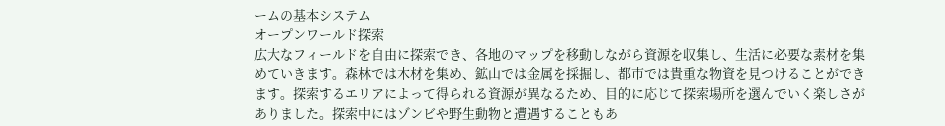ームの基本システム
オープンワールド探索
広大なフィールドを自由に探索でき、各地のマップを移動しながら資源を収集し、生活に必要な素材を集めていきます。森林では木材を集め、鉱山では金属を採掘し、都市では貴重な物資を見つけることができます。探索するエリアによって得られる資源が異なるため、目的に応じて探索場所を選んでいく楽しさがありました。探索中にはゾンビや野生動物と遭遇することもあ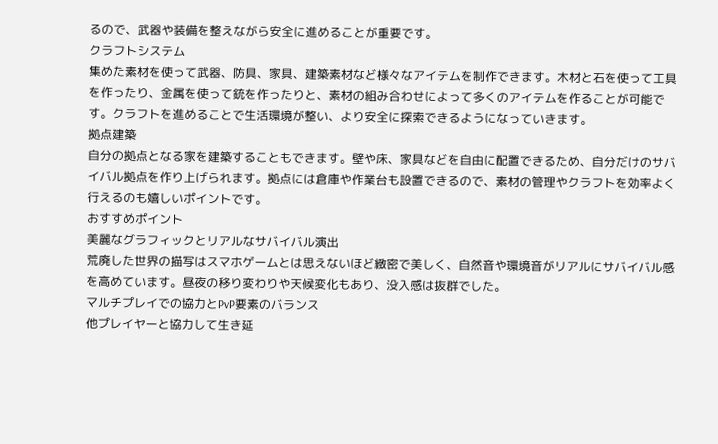るので、武器や装備を整えながら安全に進めることが重要です。
クラフトシステム
集めた素材を使って武器、防具、家具、建築素材など様々なアイテムを制作できます。木材と石を使って工具を作ったり、金属を使って銃を作ったりと、素材の組み合わせによって多くのアイテムを作ることが可能です。クラフトを進めることで生活環境が整い、より安全に探索できるようになっていきます。
拠点建築
自分の拠点となる家を建築することもできます。壁や床、家具などを自由に配置できるため、自分だけのサバイバル拠点を作り上げられます。拠点には倉庫や作業台も設置できるので、素材の管理やクラフトを効率よく行えるのも嬉しいポイントです。
おすすめポイント
美麗なグラフィックとリアルなサバイバル演出
荒廃した世界の描写はスマホゲームとは思えないほど緻密で美しく、自然音や環境音がリアルにサバイバル感を高めています。昼夜の移り変わりや天候変化もあり、没入感は抜群でした。
マルチプレイでの協力とPvP要素のバランス
他プレイヤーと協力して生き延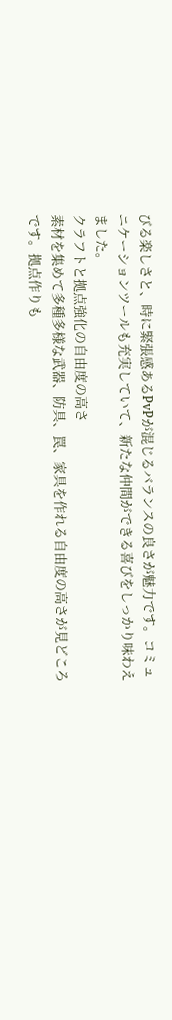びる楽しさと、時に緊張感あるPvPが混じるバランスの良さが魅力です。コミュニケーションツールも充実していて、新たな仲間ができる喜びをしっかり味わえました。
クラフトと拠点強化の自由度の高さ
素材を集めて多種多様な武器、防具、罠、家具を作れる自由度の高さが見どころです。拠点作りも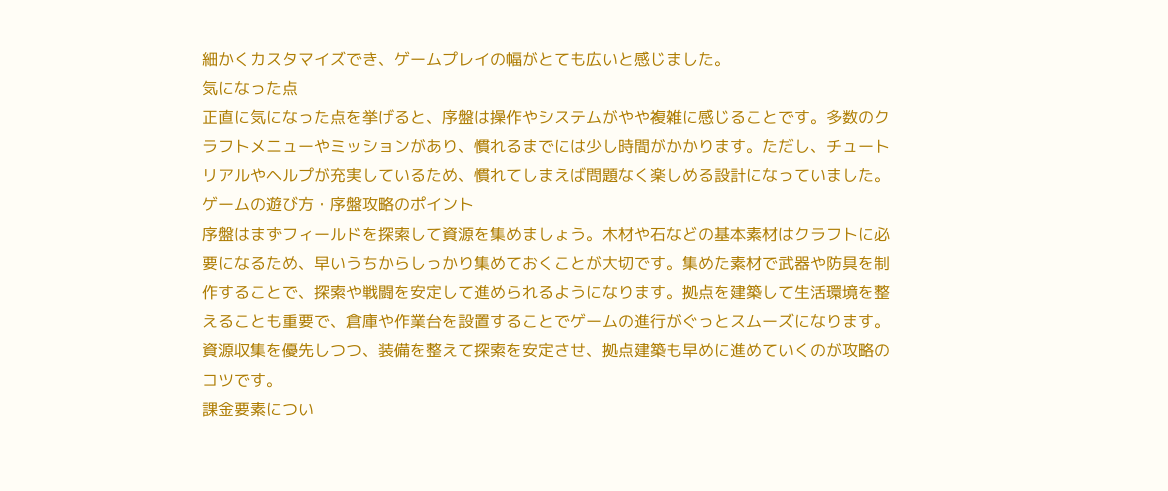細かくカスタマイズでき、ゲームプレイの幅がとても広いと感じました。
気になった点
正直に気になった点を挙げると、序盤は操作やシステムがやや複雑に感じることです。多数のクラフトメニューやミッションがあり、慣れるまでには少し時間がかかります。ただし、チュートリアルやヘルプが充実しているため、慣れてしまえば問題なく楽しめる設計になっていました。
ゲームの遊び方・序盤攻略のポイント
序盤はまずフィールドを探索して資源を集めましょう。木材や石などの基本素材はクラフトに必要になるため、早いうちからしっかり集めておくことが大切です。集めた素材で武器や防具を制作することで、探索や戦闘を安定して進められるようになります。拠点を建築して生活環境を整えることも重要で、倉庫や作業台を設置することでゲームの進行がぐっとスムーズになります。資源収集を優先しつつ、装備を整えて探索を安定させ、拠点建築も早めに進めていくのが攻略のコツです。
課金要素につい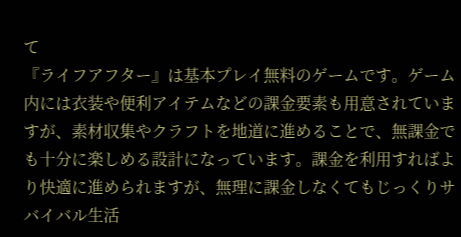て
『ライフアフター』は基本プレイ無料のゲームです。ゲーム内には衣装や便利アイテムなどの課金要素も用意されていますが、素材収集やクラフトを地道に進めることで、無課金でも十分に楽しめる設計になっています。課金を利用すればより快適に進められますが、無理に課金しなくてもじっくりサバイバル生活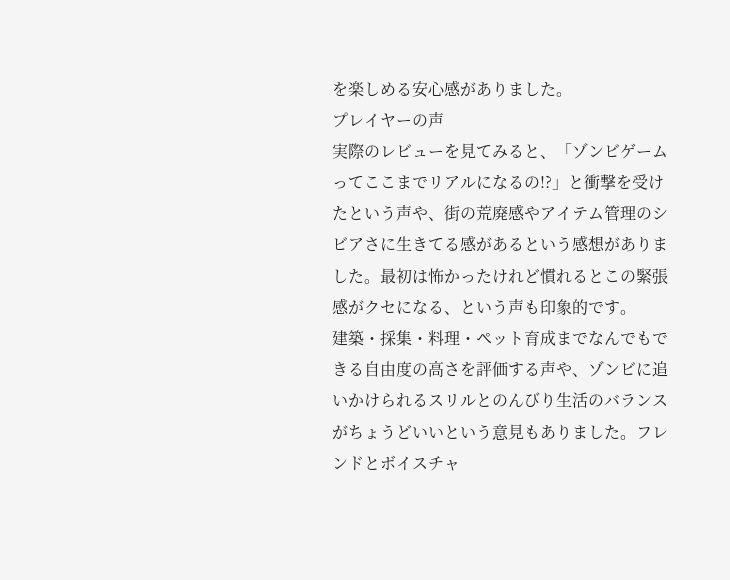を楽しめる安心感がありました。
プレイヤーの声
実際のレビューを見てみると、「ゾンビゲームってここまでリアルになるの!?」と衝撃を受けたという声や、街の荒廃感やアイテム管理のシビアさに生きてる感があるという感想がありました。最初は怖かったけれど慣れるとこの緊張感がクセになる、という声も印象的です。
建築・採集・料理・ペット育成までなんでもできる自由度の高さを評価する声や、ゾンビに追いかけられるスリルとのんびり生活のバランスがちょうどいいという意見もありました。フレンドとボイスチャ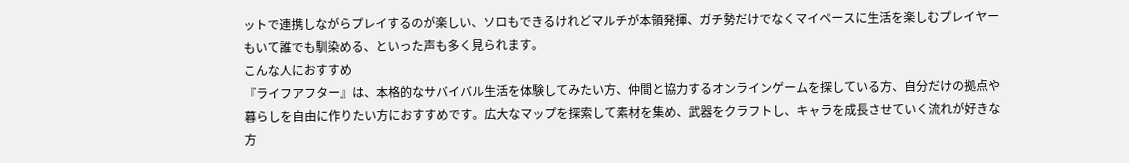ットで連携しながらプレイするのが楽しい、ソロもできるけれどマルチが本領発揮、ガチ勢だけでなくマイペースに生活を楽しむプレイヤーもいて誰でも馴染める、といった声も多く見られます。
こんな人におすすめ
『ライフアフター』は、本格的なサバイバル生活を体験してみたい方、仲間と協力するオンラインゲームを探している方、自分だけの拠点や暮らしを自由に作りたい方におすすめです。広大なマップを探索して素材を集め、武器をクラフトし、キャラを成長させていく流れが好きな方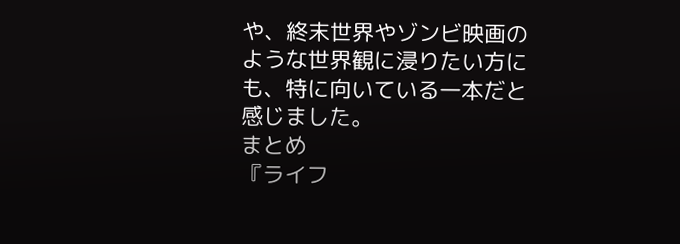や、終末世界やゾンビ映画のような世界観に浸りたい方にも、特に向いている一本だと感じました。
まとめ
『ライフ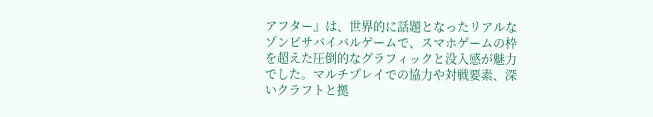アフター』は、世界的に話題となったリアルなゾンビサバイバルゲームで、スマホゲームの枠を超えた圧倒的なグラフィックと没入感が魅力でした。マルチプレイでの協力や対戦要素、深いクラフトと拠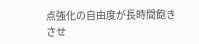点強化の自由度が長時間飽きさせ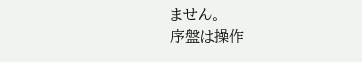ません。
序盤は操作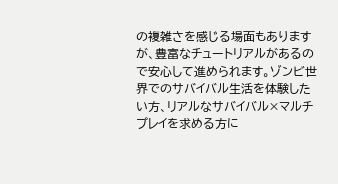の複雑さを感じる場面もありますが、豊富なチュートリアルがあるので安心して進められます。ゾンビ世界でのサバイバル生活を体験したい方、リアルなサバイバル×マルチプレイを求める方に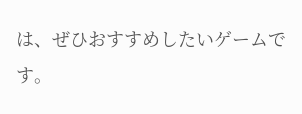は、ぜひおすすめしたいゲームです。